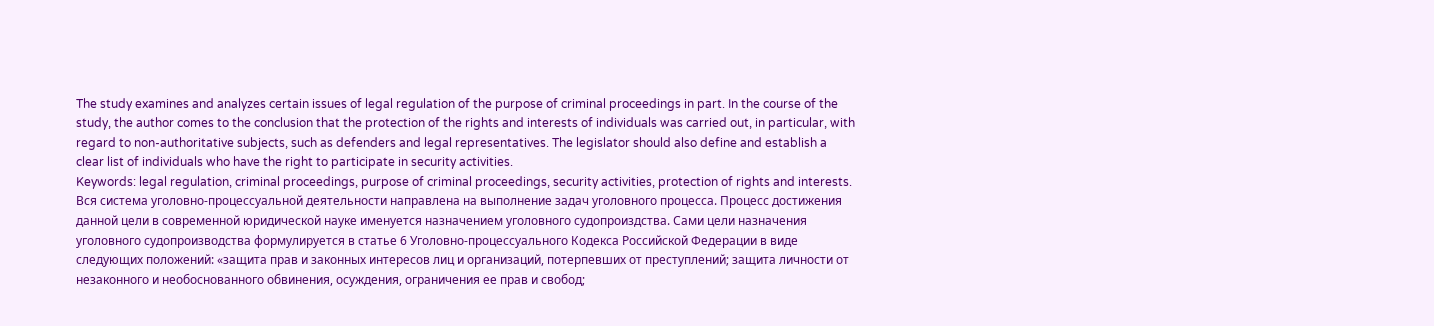The study examines and analyzes certain issues of legal regulation of the purpose of criminal proceedings in part. In the course of the study, the author comes to the conclusion that the protection of the rights and interests of individuals was carried out, in particular, with regard to non-authoritative subjects, such as defenders and legal representatives. The legislator should also define and establish a clear list of individuals who have the right to participate in security activities.
Keywords: legal regulation, criminal proceedings, purpose of criminal proceedings, security activities, protection of rights and interests.
Вся система уголовно-процессуальной деятельности направлена на выполнение задач уголовного процесса. Процесс достижения данной цели в современной юридической науке именуется назначением уголовного судопроиздства. Сами цели назначения уголовного судопроизводства формулируется в статье 6 Уголовно-процессуального Кодекса Российской Федерации в виде следующих положений: «защита прав и законных интересов лиц и организаций, потерпевших от преступлений; защита личности от незаконного и необоснованного обвинения, осуждения, ограничения ее прав и свобод;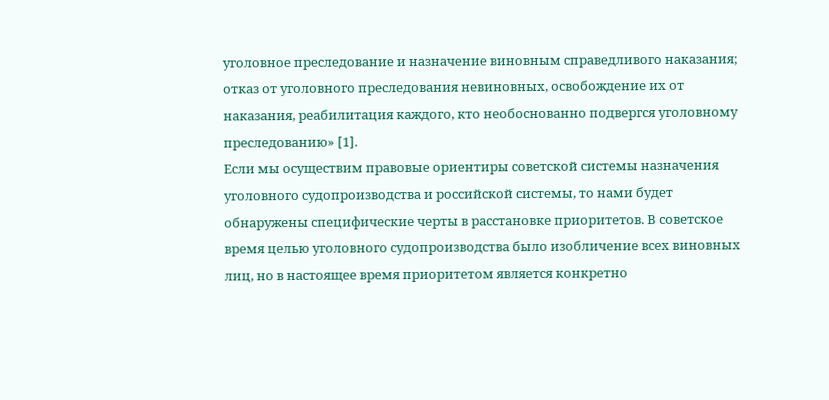уголовное преследование и назначение виновным справедливого наказания; отказ от уголовного преследования невиновных, освобождение их от наказания, реабилитация каждого, кто необоснованно подвергся уголовному преследованию» [1].
Если мы осуществим правовые ориентиры советской системы назначения уголовного судопроизводства и российской системы, то нами будет обнаружены специфические черты в расстановке приоритетов. В советское время целью уголовного судопроизводства было изобличение всех виновных лиц, но в настоящее время приоритетом является конкретно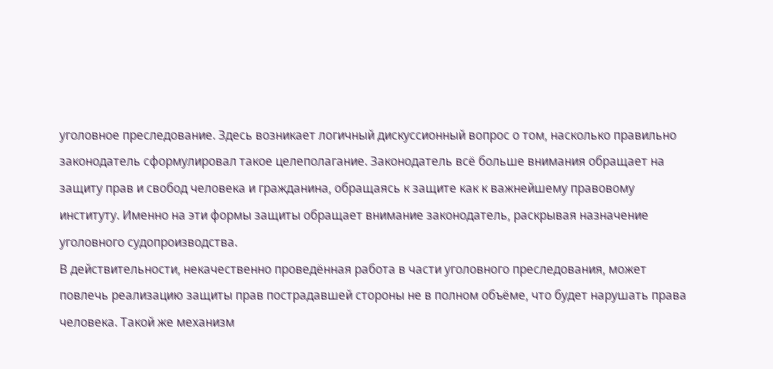уголовное преследование. Здесь возникает логичный дискуссионный вопрос о том, насколько правильно законодатель сформулировал такое целеполагание. Законодатель всё больше внимания обращает на защиту прав и свобод человека и гражданина, обращаясь к защите как к важнейшему правовому институту. Именно на эти формы защиты обращает внимание законодатель, раскрывая назначение уголовного судопроизводства.
В действительности, некачественно проведённая работа в части уголовного преследования, может повлечь реализацию защиты прав пострадавшей стороны не в полном объёме, что будет нарушать права человека. Такой же механизм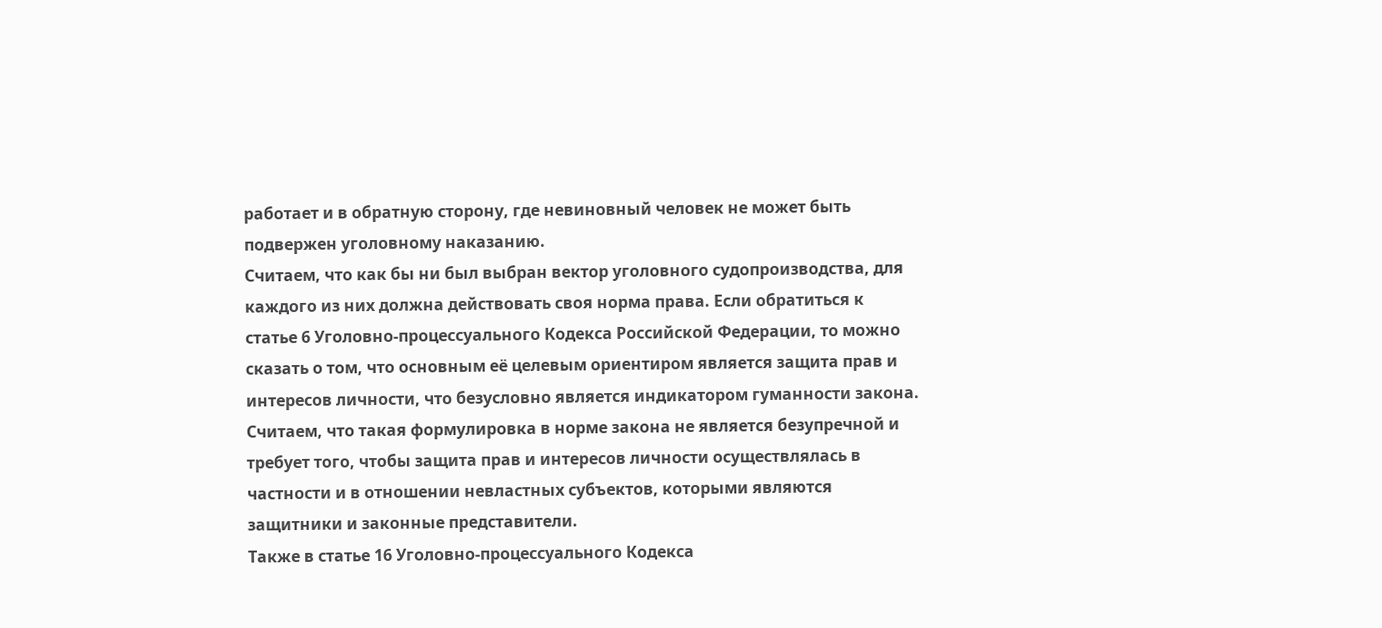работает и в обратную сторону, где невиновный человек не может быть подвержен уголовному наказанию.
Считаем, что как бы ни был выбран вектор уголовного судопроизводства, для каждого из них должна действовать своя норма права. Если обратиться к статье 6 Уголовно-процессуального Кодекса Российской Федерации, то можно сказать о том, что основным её целевым ориентиром является защита прав и интересов личности, что безусловно является индикатором гуманности закона. Считаем, что такая формулировка в норме закона не является безупречной и требует того, чтобы защита прав и интересов личности осуществлялась в частности и в отношении невластных субъектов, которыми являются защитники и законные представители.
Также в статье 16 Уголовно-процессуального Кодекса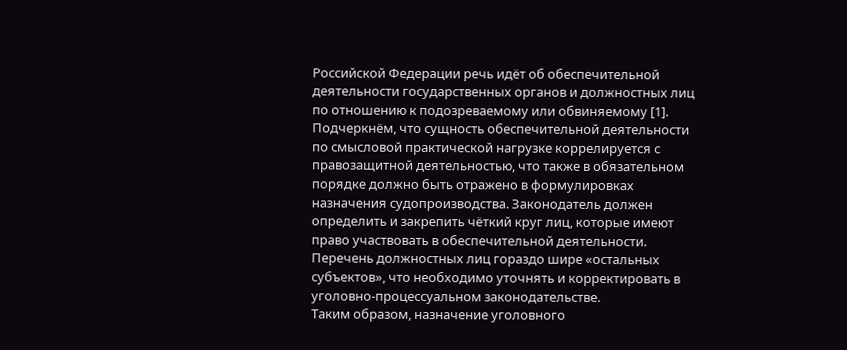Российской Федерации речь идёт об обеспечительной деятельности государственных органов и должностных лиц по отношению к подозреваемому или обвиняемому [1]. Подчеркнём, что сущность обеспечительной деятельности по смысловой практической нагрузке коррелируется с правозащитной деятельностью, что также в обязательном порядке должно быть отражено в формулировках назначения судопроизводства. Законодатель должен определить и закрепить чёткий круг лиц, которые имеют право участвовать в обеспечительной деятельности. Перечень должностных лиц гораздо шире «остальных субъектов», что необходимо уточнять и корректировать в уголовно-процессуальном законодательстве.
Таким образом, назначение уголовного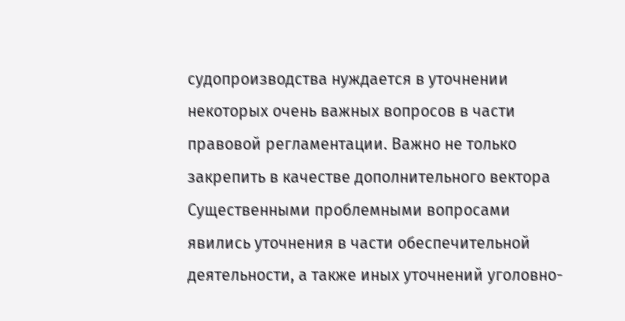судопроизводства нуждается в уточнении некоторых очень важных вопросов в части правовой регламентации. Важно не только закрепить в качестве дополнительного вектора Существенными проблемными вопросами явились уточнения в части обеспечительной деятельности, а также иных уточнений уголовно-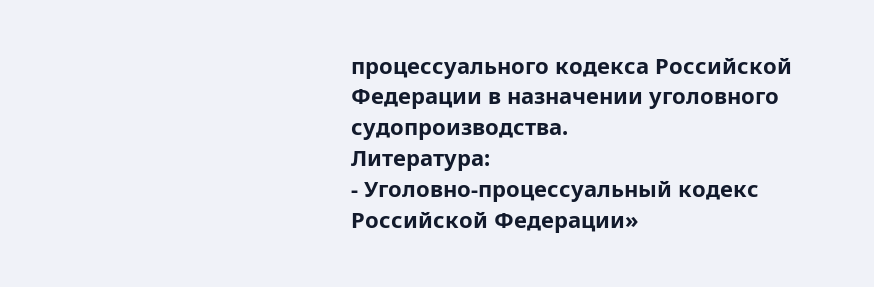процессуального кодекса Российской Федерации в назначении уголовного судопроизводства.
Литература:
- Уголовно-процессуальный кодекс Российской Федерации»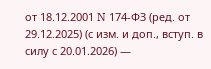от 18.12.2001 N 174-ФЗ (ред. от 29.12.2025) (с изм. и доп., вступ. в силу с 20.01.2026) —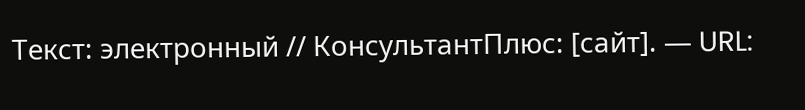Текст: электронный // КонсультантПлюс: [сайт]. — URL: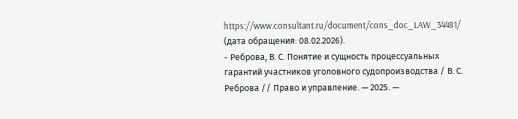https://www.consultant.ru/document/cons_doc_LAW_34481/ (дата обращения: 08.02.2026).
- Реброва, В. С. Понятие и сущность процессуальных гарантий участников уголовного судопроизводства / В. С. Реброва // Право и управление. — 2025. —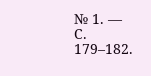№ 1. — С. 179–182.